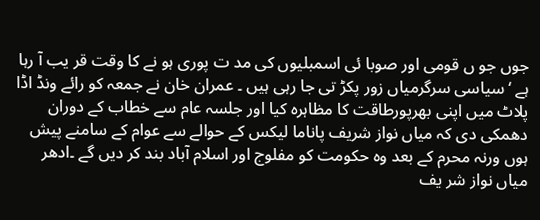جوں جو ں قومی اور صوبا ئی اسمبلیوں کی مد ت پوری ہو نے کا وقت قر یب آ رہا ہے ‘ سیاسی سرگرمیاں زور پکڑ تی جا رہی ہیں ۔ عمران خان نے جمعہ کو رائے ونڈ اڈا پلاٹ میں اپنی بھرپورطاقت کا مظاہرہ کیا اور جلسہ عام سے خطاب کے دوران دھمکی دی کہ میاں نواز شریف پاناما لیکس کے حوالے سے عوام کے سامنے پیش ہوں ورنہ محرم کے بعد وہ حکومت کو مفلوج اور اسلام آباد بند کر دیں گے ۔ادھر میاں نواز شر یف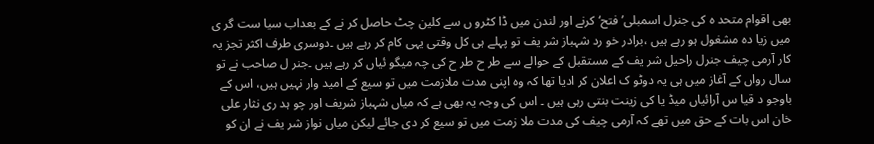بھی اقوام متحد ہ کی جنرل اسمبلی’ فتح‘ کرنے اور لندن میں ڈا کٹرو ں سے کلین چٹ حاصل کر نے کے بعداب سیا ست گر ی میں زیا دہ مشغول ہو رہے ہیں ،برادر خو رد شہباز شر یف تو پہلے ہی کل وقتی یہی کام کر رہے ہیں ۔دوسری طرف اکثر تجز یہ کار آرمی چیف جنرل راحیل شر یف کے مستقبل کے حوالے سے طر ح طر ح کی چہ میگو ئیاں کر رہے ہیں ۔جنر ل صاحب نے تو سال رواں کے آغاز میں ہی یہ دوٹو ک اعلان کر ادیا تھا کہ وہ اپنی مدت ملازمت میں تو سیع کے امید وار نہیں ہیں، اس کے باوجو د قیا س آرائیاں میڈ یا کی زینت بنتی رہی ہیں ۔ اس کی وجہ یہ بھی ہے کہ میاں شہباز شریف اور چو ہد ری نثار علی خان اس بات کے حق میں تھے کہ آرمی چیف کی مدت ملا زمت میں تو سیع کر دی جائے لیکن میاں نواز شر یف نے ان کو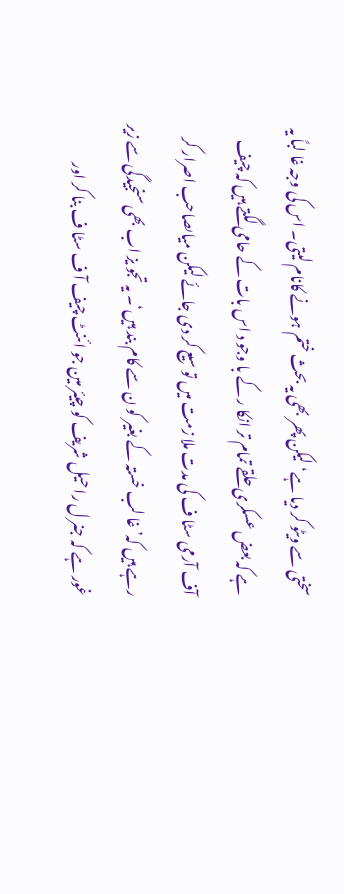سختی سے ویٹو کر دیا ہے‘ لیکن پھر بھی یہ بحث ختم ہونے کانام لیتی۔ اس کی وجہ غا لباً یہ ہے کہ بعض عسکری حلقے تمام تر انکا ر کے با وجو د اس بات کے حامی لگتے ہیں کہ چیف آف آرمی سٹا ف کی مدت ملا زمت میں تو سیع کر دی جائے لیکن میاںصاحب اصرار کر رہے ہیں کہ’ غا لب خستہ کے بغیر کو ن سے کام بند ہیں‘۔ یہ تجو یز اب بھی سنجیدگی سے زیر غور ہے کہ جنر ل را حیل شریف کو چیئر مین جو ائنٹ چیف آ ف سٹا ف بنا کر اور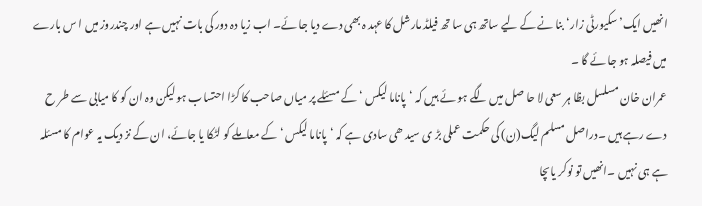انھیں ایک’ سکیورٹی زار‘بنا نے کے لیے ساتھ ہی سا تھ فیلڈ مارشل کا عہد ہ بھی دے دیا جا ئے۔ اب زیا دہ دور کی بات نہیں ہے اور چندروز میں ا س بارے میں فیصلہ ہو جا ئے گا ۔
عمران خان مسلسل بظا ہر سعی لا حا صل میں لگے ہو ئے ہیں کہ ‘پاناما لیکس ‘ کے مسئلے پر میاں صاحب کا کڑا احتساب ہو لیکن وہ ان کو کا میابی سے طر ح دے رہے ہیں ۔دراصل مسلم لیگ(ن) کی حکمت عملی بڑ ی سید ھی سادی ہے کہ ‘پاناما لیکس ‘ کے معاملے کو لٹکا یا جائے، ان کے نز دیک یہ عوام کا مسئلہ ہے ہی نہیں ۔انھیں تو نوکر یاںچا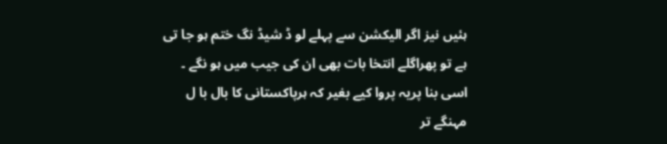ہئیں نیز اگر الیکشن سے پہلے لو ڈ شیڈ نگ ختم ہو جا تی ہے تو پھراگلے انتخا بات بھی ان کی جیب میں ہو نگے ۔ اسی بنا پریہ پروا کیے بغیر کہ ہرپاکستانی کا بال با ل مہنگے تر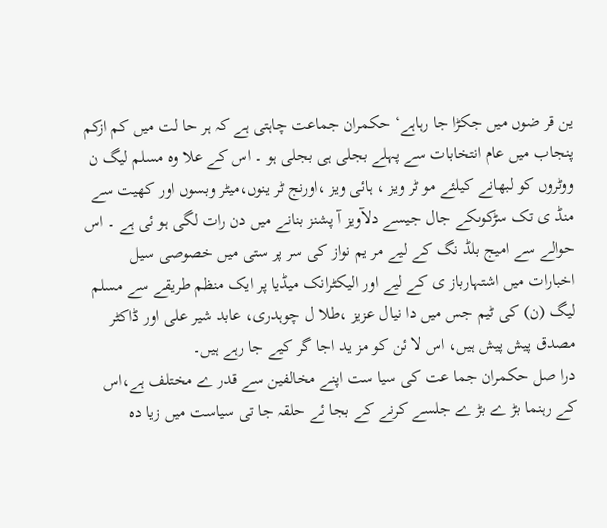ین قر ضوں میں جکڑا جا رہاہے‘ حکمران جماعت چاہتی ہے کہ ہر حا لت میں کم ازکم پنجاب میں عام انتخابات سے پہلے بجلی ہی بجلی ہو ۔ اس کے علا وہ مسلم لیگ ن ووٹروں کو لبھانے کیلئے مو ٹر ویز ، ہائی ویز ،اورنج ٹر ینوں،میٹر وبسوں اور کھیت سے منڈ ی تک سڑکوںکے جال جیسے دلآویز آ پشنز بنانے میں دن رات لگی ہو ئی ہے ۔ اس حوالے سے امیج بلڈ نگ کے لیے مر یم نواز کی سر پر ستی میں خصوصی سیل اخبارات میں اشتہارباز ی کے لیے اور الیکٹرانک میڈیا پر ایک منظم طریقے سے مسلم لیگ (ن) کی ٹیم جس میں دا نیال عزیز ،طلا ل چوہدری، عابد شیر علی اور ڈاکٹر مصدق پیش پیش ہیں، اس لا ئن کو مز ید اجا گر کیے جا رہے ہیں۔
درا صل حکمران جما عت کی سیا ست اپنے مخالفین سے قدر ے مختلف ہے،اس کے رہنما بڑ ے بڑ ے جلسے کرنے کے بجا ئے حلقہ جا تی سیاست میں زیا دہ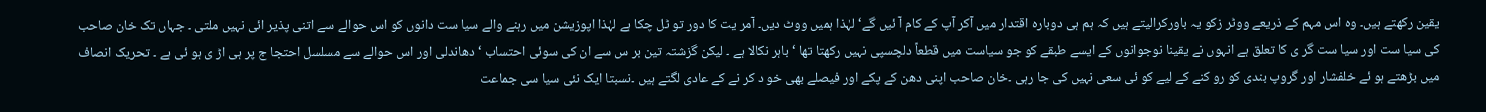یقین رکھتے ہیں۔ وہ اس مہم کے ذریعے ووٹر زکو یہ باورکرالیتے ہیں کہ ہم ہی دوبارہ اقتدار میں آکر آپ کے کام آ ئیں گے‘ لہٰذا ہمیں ووٹ دیں۔ آمر یت کا دور تو ٹل چکا ہے لہٰذا اپوزیشن میں رہنے والے سیا ست دانوں کو اس حوالے سے اتنی پذیر ائی نہیں ملتی ۔ جہاں تک خان صاحب کی سیا ست اور سیا ست گر ی کا تعلق ہے انہوں نے یقینا نوجوانوں کے ایسے طبقے کو جو سیاست میں قطعاً دلچسپی نہیں رکھتا تھا ‘ باہر نکالا ہے ۔ لیکن گزشتہ تین بر س سے ان کی سوئی احتساب ‘دھاندلی اور اس حوالے سے مسلسل احتجا ج پر ہی اڑ ی ہو ئی ہے ۔ تحریک انصاف میں بڑھتے ہو ئے خلفشار اور گروپ بندی کو رو کنے کے لیے کو ئی سعی نہیں کی جا رہی ۔خان صاحب اپنی دھن کے پکے اور فیصلے بھی خو د کر نے کے عادی لگتے ہیں ۔نسبتا ایک نئی سیا سی جماعت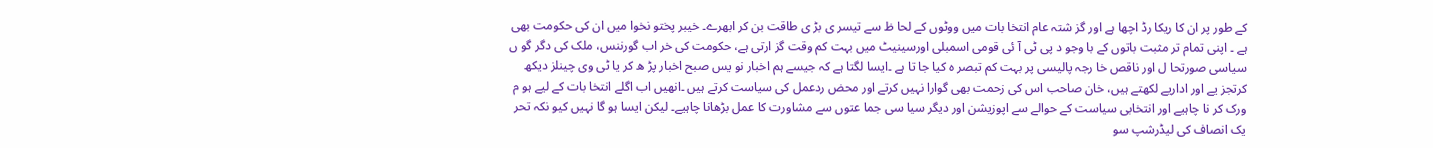کے طور پر ان کا ریکا رڈ اچھا ہے اور گز شتہ عام انتخا بات میں ووٹوں کے لحا ظ سے تیسر ی بڑ ی طاقت بن کر ابھرے۔ خیبر پختو نخوا میں ان کی حکومت بھی ہے ۔ اپنی تمام تر مثبت باتوں کے با وجو د پی ٹی آ ئی قومی اسمبلی اورسینیٹ میں بہت کم وقت گز ارتی ہے، حکومت کی خر اب گورننس، ملک کی دگر گو ں سیاسی صورتحا ل اور ناقص خا رجہ پالیسی پر بہت کم تبصر ہ کیا جا تا ہے ۔ایسا لگتا ہے کہ جیسے ہم اخبار نو یس صبح اخبار پڑ ھ کر یا ٹی وی چینلز دیکھ کرتجز یے اور اداریے لکھتے ہیں، خان صاحب اس کی زحمت بھی گوارا نہیں کرتے اور محض ردعمل کی سیاست کرتے ہیں ۔انھیں اب اگلے انتخا بات کے لیے ہو م ورک کر نا چاہیے اور انتخابی سیاست کے حوالے سے اپوزیشن اور دیگر سیا سی جما عتوں سے مشاورت کا عمل بڑھانا چاہیے۔ لیکن ایسا ہو گا نہیں کیو نکہ تحر یک انصاف کی لیڈرشپ سو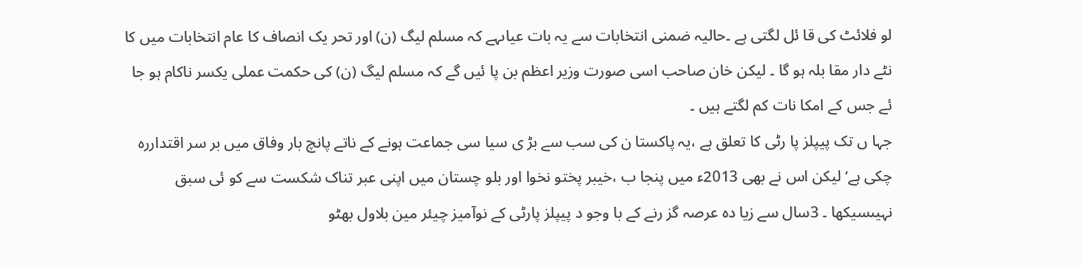لو فلائٹ کی قا ئل لگتی ہے ۔حالیہ ضمنی انتخابات سے یہ بات عیاںہے کہ مسلم لیگ (ن) اور تحر یک انصاف کا عام انتخابات میں کا نٹے دار مقا بلہ ہو گا ۔ لیکن خان صاحب اسی صورت وزیر اعظم بن پا ئیں گے کہ مسلم لیگ (ن) کی حکمت عملی یکسر ناکام ہو جا ئے جس کے امکا نات کم لگتے ہیں ۔
جہا ں تک پیپلز پا رٹی کا تعلق ہے ،یہ پاکستا ن کی سب سے بڑ ی سیا سی جماعت ہونے کے ناتے پانچ بار وفاق میں بر سر اقتداررہ چکی ہے‘ لیکن اس نے بھی 2013ء میں پنجا ب ،خیبر پختو نخوا اور بلو چستان میں اپنی عبر تناک شکست سے کو ئی سبق نہیںسیکھا ۔ 3سال سے زیا دہ عرصہ گز رنے کے با وجو د پیپلز پارٹی کے نوآمیز چیئر مین بلاول بھٹو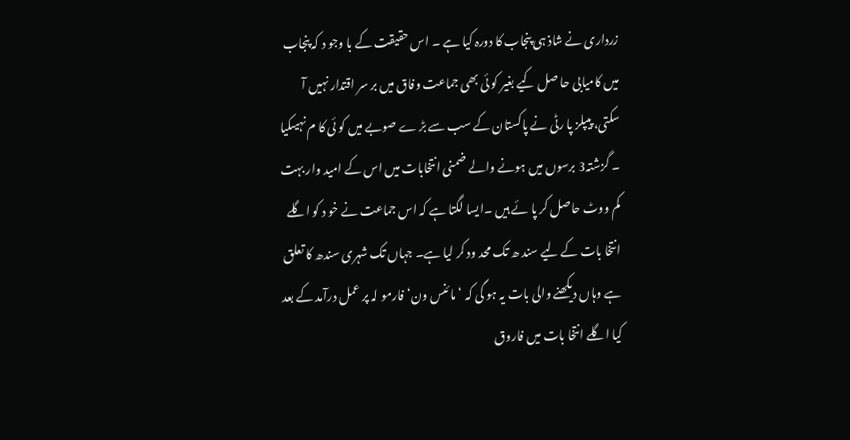زرداری نے شاذ ہی پنجاب کا دورہ کیا ہے ۔ اس حقیقت کے با وجو د کہ پنجاب میں کامیابی حا صل کیے بغیر کو ئی بھی جماعت وفاق میں بر سر اقتدار نہیں آ سکتی، پیپلز پا رٹی نے پاکستان کے سب سے بڑ ے صوبے میں کو ئی کا م نہیںکیا ۔ گزشتہ3 برسوں میں ہونے والے ضمنی انتخابات میں اس کے امید وار بہت کم ووٹ حاصل کر پا ئے ہیں ۔ایسا لگتا ہے کہ اس جماعت نے خو د کو اگلے انتخا بات کے لیے سند ھ تک محد ود کر لیا ہے۔ جہاں تک شہری سندھ کا تعلق ہے وہاں دیکھنے والی بات یہ ہو گی کہ ‘ ما ئنس ون‘ فارمو لہ پر عمل درآمد کے بعد کیا اگلے انتخا بات میں فاروق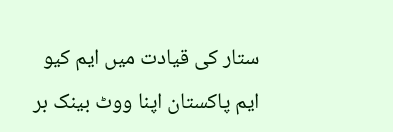ستار کی قیادت میں ایم کیو ایم پاکستان اپنا ووٹ بینک بر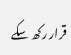قرار رکھ سکے